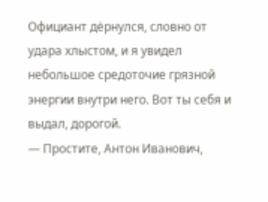Официант дёрнулся, словно от удара хлыстом, и я увидел небольшое средоточие грязной энергии внутри него. Вот ты себя и выдал, дорогой.
— Простите, Антон Иванович,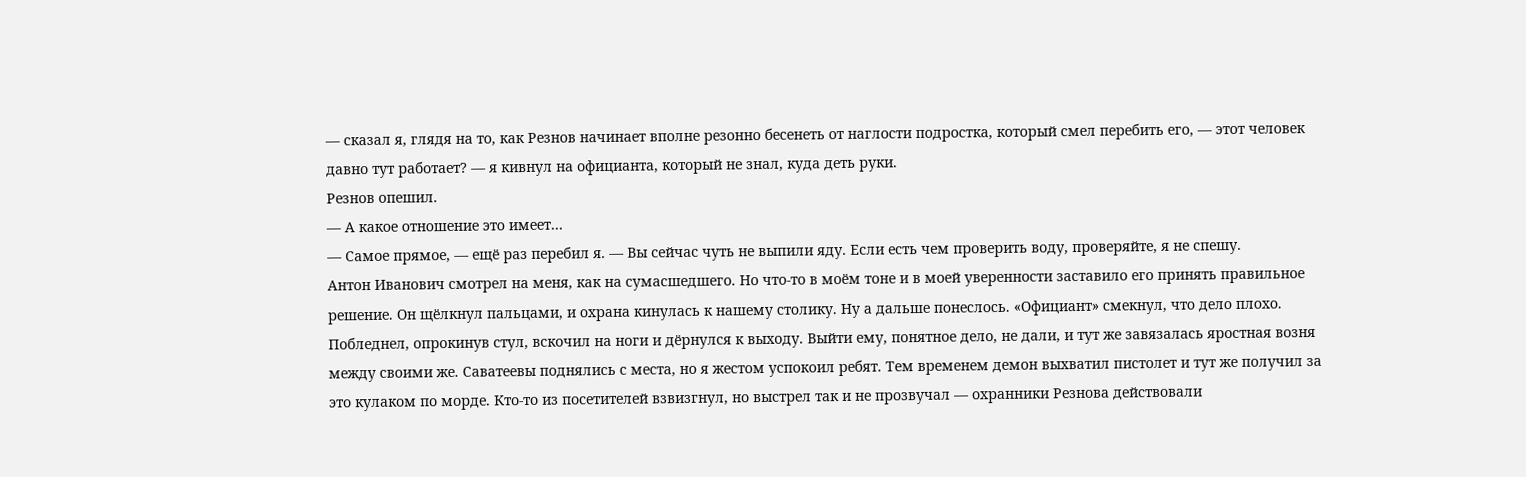— сказал я, глядя на то, как Резнов начинает вполне резонно бесенеть от наглости подростка, который смел перебить его, — этот человек давно тут работает? — я кивнул на официанта, который не знал, куда деть руки.
Резнов опешил.
— А какое отношение это имеет…
— Самое прямое, — ещё раз перебил я. — Вы сейчас чуть не выпили яду. Если есть чем проверить воду, проверяйте, я не спешу.
Антон Иванович смотрел на меня, как на сумасшедшего. Но что-то в моём тоне и в моей уверенности заставило его принять правильное решение. Он щёлкнул пальцами, и охрана кинулась к нашему столику. Ну а дальше понеслось. «Официант» смекнул, что дело плохо. Побледнел, опрокинув стул, вскочил на ноги и дёрнулся к выходу. Выйти ему, понятное дело, не дали, и тут же завязалась яростная возня между своими же. Саватеевы поднялись с места, но я жестом успокоил ребят. Тем временем демон выхватил пистолет и тут же получил за это кулаком по морде. Кто-то из посетителей взвизгнул, но выстрел так и не прозвучал — охранники Резнова действовали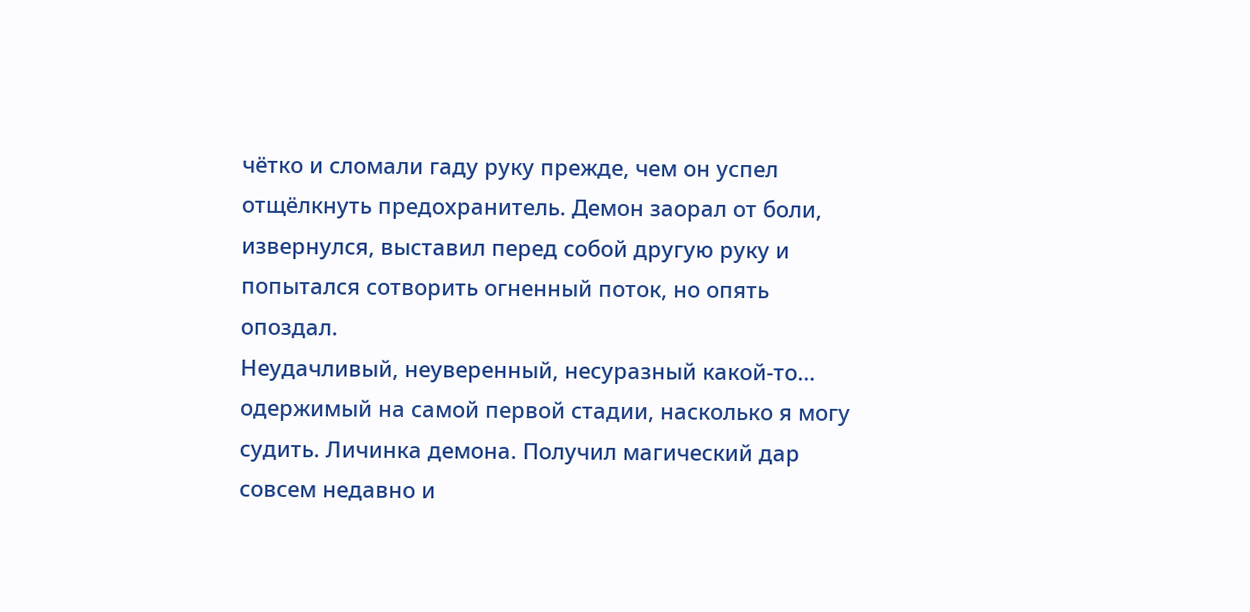чётко и сломали гаду руку прежде, чем он успел отщёлкнуть предохранитель. Демон заорал от боли, извернулся, выставил перед собой другую руку и попытался сотворить огненный поток, но опять опоздал.
Неудачливый, неуверенный, несуразный какой-то… одержимый на самой первой стадии, насколько я могу судить. Личинка демона. Получил магический дар совсем недавно и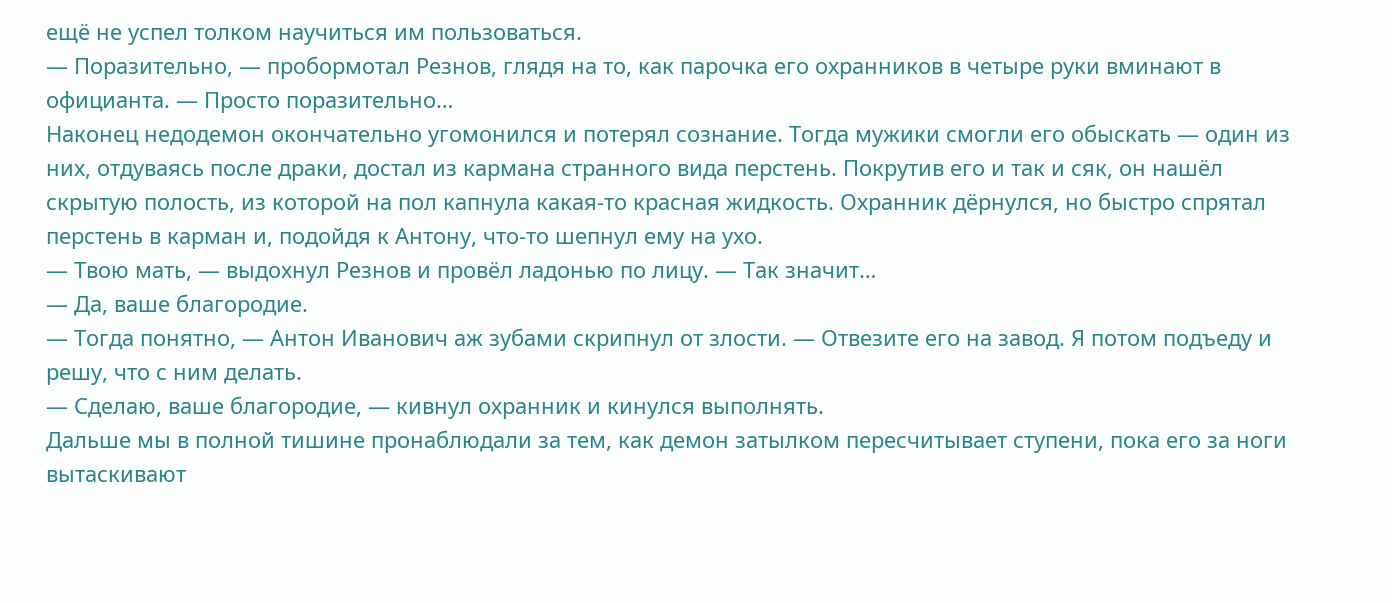ещё не успел толком научиться им пользоваться.
— Поразительно, — пробормотал Резнов, глядя на то, как парочка его охранников в четыре руки вминают в официанта. — Просто поразительно…
Наконец недодемон окончательно угомонился и потерял сознание. Тогда мужики смогли его обыскать — один из них, отдуваясь после драки, достал из кармана странного вида перстень. Покрутив его и так и сяк, он нашёл скрытую полость, из которой на пол капнула какая-то красная жидкость. Охранник дёрнулся, но быстро спрятал перстень в карман и, подойдя к Антону, что-то шепнул ему на ухо.
— Твою мать, — выдохнул Резнов и провёл ладонью по лицу. — Так значит…
— Да, ваше благородие.
— Тогда понятно, — Антон Иванович аж зубами скрипнул от злости. — Отвезите его на завод. Я потом подъеду и решу, что с ним делать.
— Сделаю, ваше благородие, — кивнул охранник и кинулся выполнять.
Дальше мы в полной тишине пронаблюдали за тем, как демон затылком пересчитывает ступени, пока его за ноги вытаскивают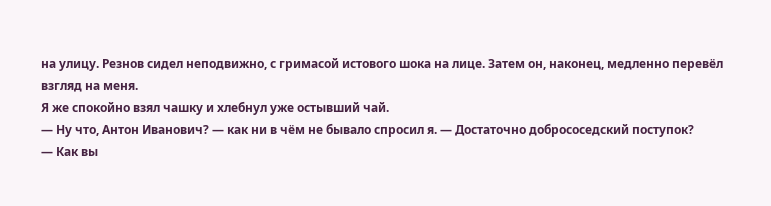на улицу. Резнов сидел неподвижно, с гримасой истового шока на лице. Затем он, наконец, медленно перевёл взгляд на меня.
Я же спокойно взял чашку и хлебнул уже остывший чай.
— Ну что, Антон Иванович? — как ни в чём не бывало спросил я. — Достаточно добрососедский поступок?
— Как вы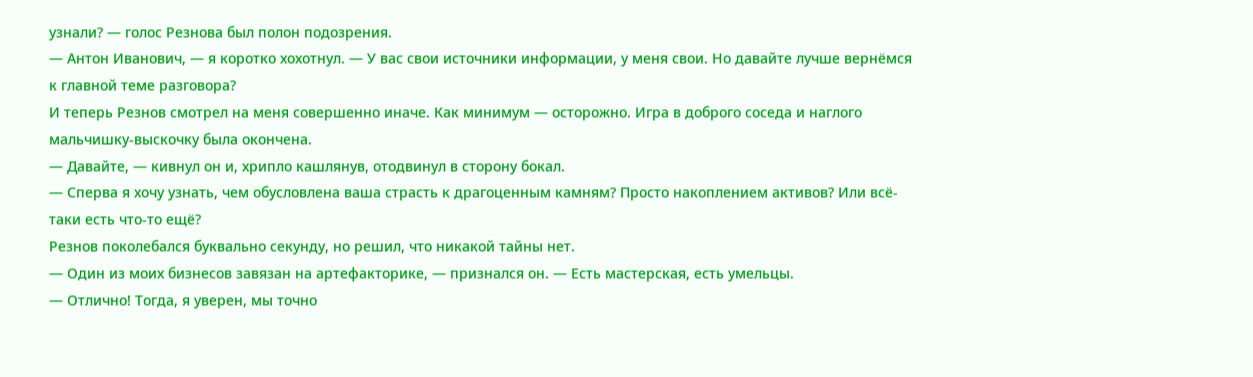узнали? — голос Резнова был полон подозрения.
— Антон Иванович, — я коротко хохотнул. — У вас свои источники информации, у меня свои. Но давайте лучше вернёмся к главной теме разговора?
И теперь Резнов смотрел на меня совершенно иначе. Как минимум — осторожно. Игра в доброго соседа и наглого мальчишку-выскочку была окончена.
— Давайте, — кивнул он и, хрипло кашлянув, отодвинул в сторону бокал.
— Сперва я хочу узнать, чем обусловлена ваша страсть к драгоценным камням? Просто накоплением активов? Или всё-таки есть что-то ещё?
Резнов поколебался буквально секунду, но решил, что никакой тайны нет.
— Один из моих бизнесов завязан на артефакторике, — признался он. — Есть мастерская, есть умельцы.
— Отлично! Тогда, я уверен, мы точно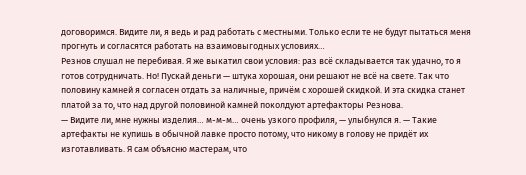договоримся. Видите ли, я ведь и рад работать с местными. Только если те не будут пытаться меня прогнуть и согласятся работать на взаимовыгодных условиях…
Резнов слушал не перебивая. Я же выкатил свои условия: раз всё складывается так удачно, то я готов сотрудничать. Но! Пускай деньги — штука хорошая, они решают не всё на свете. Так что половину камней я согласен отдать за наличные, причём с хорошей скидкой. И эта скидка станет платой за то, что над другой половиной камней поколдуют артефакторы Резнова.
— Видите ли, мне нужны изделия… м-м-м… очень узкого профиля, — улыбнулся я. — Такие артефакты не купишь в обычной лавке просто потому, что никому в голову не придёт их изготавливать. Я сам объясню мастерам, что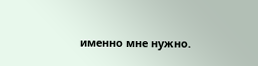именно мне нужно.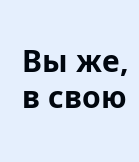Вы же, в свою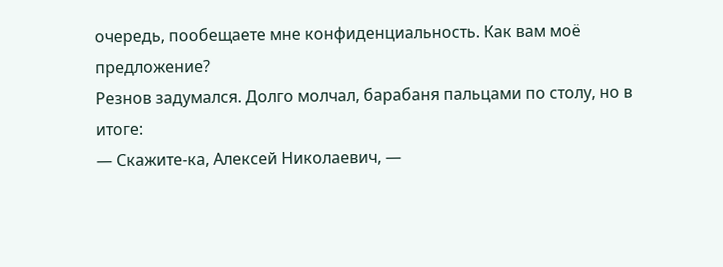очередь, пообещаете мне конфиденциальность. Как вам моё предложение?
Резнов задумался. Долго молчал, барабаня пальцами по столу, но в итоге:
— Скажите-ка, Алексей Николаевич, —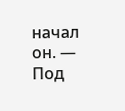начал он. — Под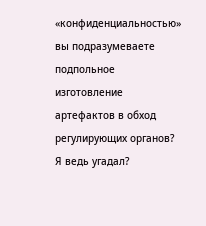«конфиденциальностью» вы подразумеваете подпольное изготовление артефактов в обход регулирующих органов? Я ведь угадал?